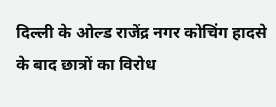दिल्ली के ओल्ड राजेंद्र नगर कोचिंग हादसे के बाद छात्रों का विरोध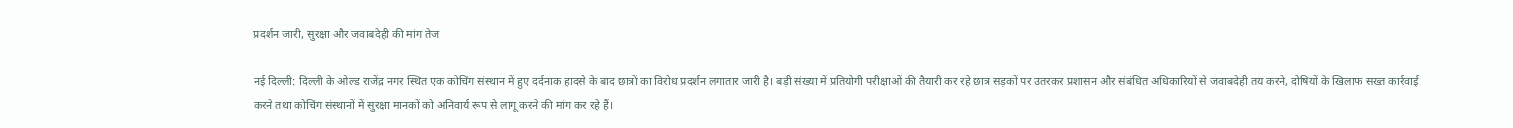प्रदर्शन जारी, सुरक्षा और जवाबदेही की मांग तेज

नई दिल्ली: दिल्ली के ओल्ड राजेंद्र नगर स्थित एक कोचिंग संस्थान में हुए दर्दनाक हादसे के बाद छात्रों का विरोध प्रदर्शन लगातार जारी है। बड़ी संख्या में प्रतियोगी परीक्षाओं की तैयारी कर रहे छात्र सड़कों पर उतरकर प्रशासन और संबंधित अधिकारियों से जवाबदेही तय करने, दोषियों के खिलाफ सख्त कार्रवाई करने तथा कोचिंग संस्थानों में सुरक्षा मानकों को अनिवार्य रूप से लागू करने की मांग कर रहे हैं।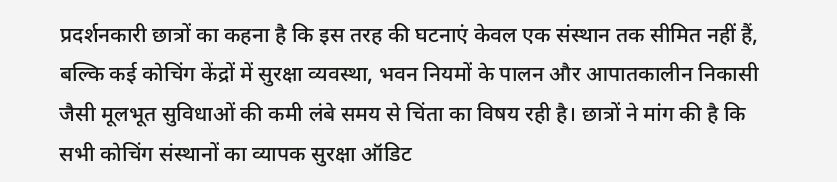प्रदर्शनकारी छात्रों का कहना है कि इस तरह की घटनाएं केवल एक संस्थान तक सीमित नहीं हैं, बल्कि कई कोचिंग केंद्रों में सुरक्षा व्यवस्था, भवन नियमों के पालन और आपातकालीन निकासी जैसी मूलभूत सुविधाओं की कमी लंबे समय से चिंता का विषय रही है। छात्रों ने मांग की है कि सभी कोचिंग संस्थानों का व्यापक सुरक्षा ऑडिट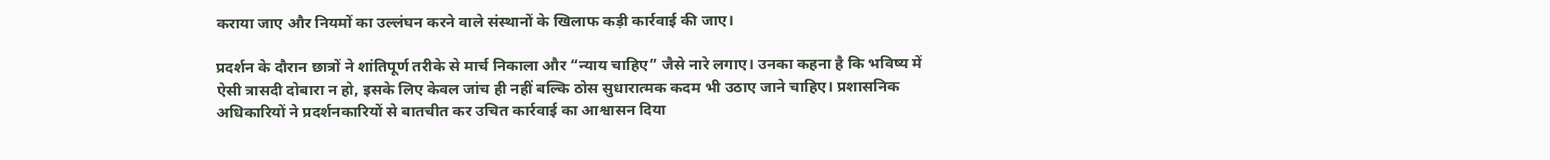कराया जाए और नियमों का उल्लंघन करने वाले संस्थानों के खिलाफ कड़ी कार्रवाई की जाए।

प्रदर्शन के दौरान छात्रों ने शांतिपूर्ण तरीके से मार्च निकाला और “न्याय चाहिए” जैसे नारे लगाए। उनका कहना है कि भविष्य में ऐसी त्रासदी दोबारा न हो, इसके लिए केवल जांच ही नहीं बल्कि ठोस सुधारात्मक कदम भी उठाए जाने चाहिए। प्रशासनिक अधिकारियों ने प्रदर्शनकारियों से बातचीत कर उचित कार्रवाई का आश्वासन दिया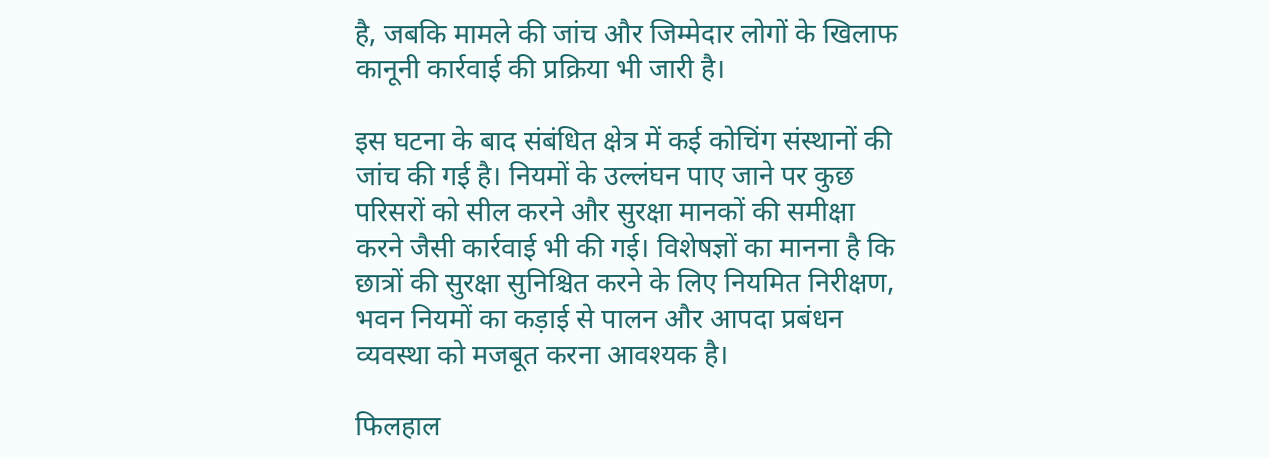है, जबकि मामले की जांच और जिम्मेदार लोगों के खिलाफ कानूनी कार्रवाई की प्रक्रिया भी जारी है।

इस घटना के बाद संबंधित क्षेत्र में कई कोचिंग संस्थानों की जांच की गई है। नियमों के उल्लंघन पाए जाने पर कुछ परिसरों को सील करने और सुरक्षा मानकों की समीक्षा करने जैसी कार्रवाई भी की गई। विशेषज्ञों का मानना है कि छात्रों की सुरक्षा सुनिश्चित करने के लिए नियमित निरीक्षण, भवन नियमों का कड़ाई से पालन और आपदा प्रबंधन व्यवस्था को मजबूत करना आवश्यक है।

फिलहाल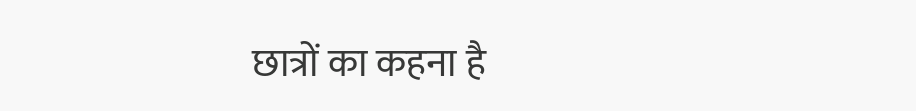छात्रों का कहना है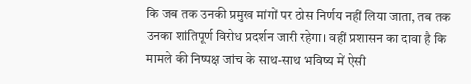कि जब तक उनकी प्रमुख मांगों पर ठोस निर्णय नहीं लिया जाता, तब तक उनका शांतिपूर्ण विरोध प्रदर्शन जारी रहेगा। वहीं प्रशासन का दावा है कि मामले की निष्पक्ष जांच के साथ-साथ भविष्य में ऐसी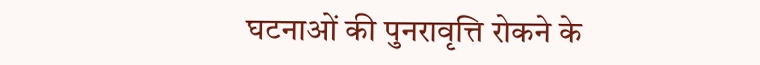घटनाओं की पुनरावृत्ति रोकने के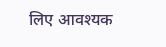लिए आवश्यक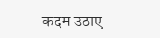कदम उठाए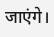जाएंगे।